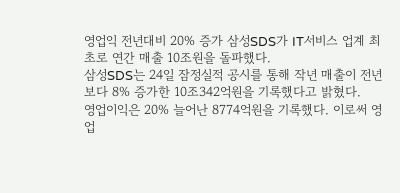영업익 전년대비 20% 증가 삼성SDS가 IT서비스 업계 최초로 연간 매출 10조원을 돌파했다.
삼성SDS는 24일 잠정실적 공시를 통해 작년 매출이 전년보다 8% 증가한 10조342억원을 기록했다고 밝혔다.
영업이익은 20% 늘어난 8774억원을 기록했다. 이로써 영업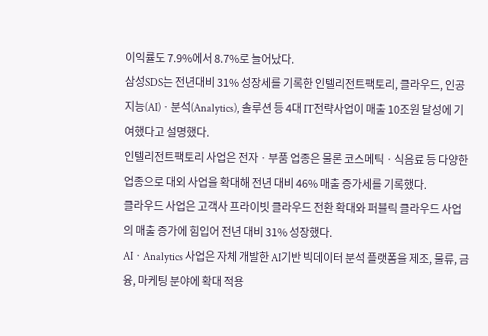이익률도 7.9%에서 8.7%로 늘어났다.
삼성SDS는 전년대비 31% 성장세를 기록한 인텔리전트팩토리, 클라우드, 인공지능(AI)ㆍ분석(Analytics), 솔루션 등 4대 IT전략사업이 매출 10조원 달성에 기여했다고 설명했다.
인텔리전트팩토리 사업은 전자ㆍ부품 업종은 물론 코스메틱ㆍ식음료 등 다양한 업종으로 대외 사업을 확대해 전년 대비 46% 매출 증가세를 기록했다.
클라우드 사업은 고객사 프라이빗 클라우드 전환 확대와 퍼블릭 클라우드 사업의 매출 증가에 힘입어 전년 대비 31% 성장했다.
AIㆍAnalytics 사업은 자체 개발한 AI기반 빅데이터 분석 플랫폼을 제조, 물류, 금융, 마케팅 분야에 확대 적용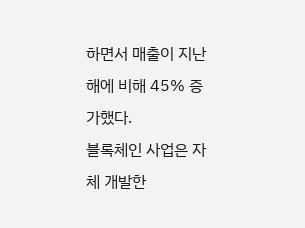하면서 매출이 지난해에 비해 45% 증가했다.
블록체인 사업은 자체 개발한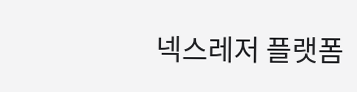넥스레저 플랫폼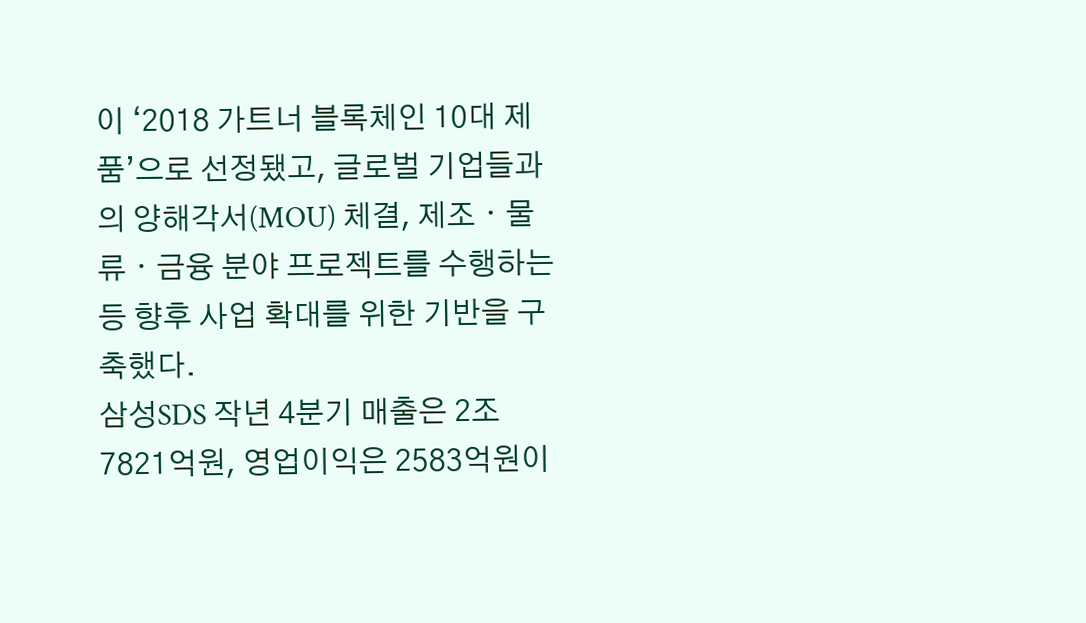이 ‘2018 가트너 블록체인 10대 제품’으로 선정됐고, 글로벌 기업들과의 양해각서(MOU) 체결, 제조ㆍ물류ㆍ금융 분야 프로젝트를 수행하는 등 향후 사업 확대를 위한 기반을 구축했다.
삼성SDS 작년 4분기 매출은 2조7821억원, 영업이익은 2583억원이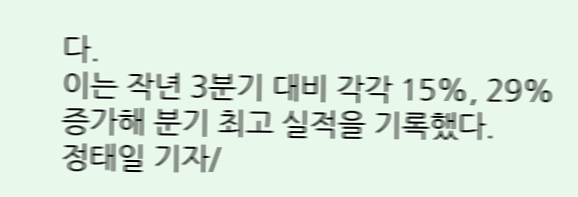다.
이는 작년 3분기 대비 각각 15%, 29% 증가해 분기 최고 실적을 기록했다.
정태일 기자/